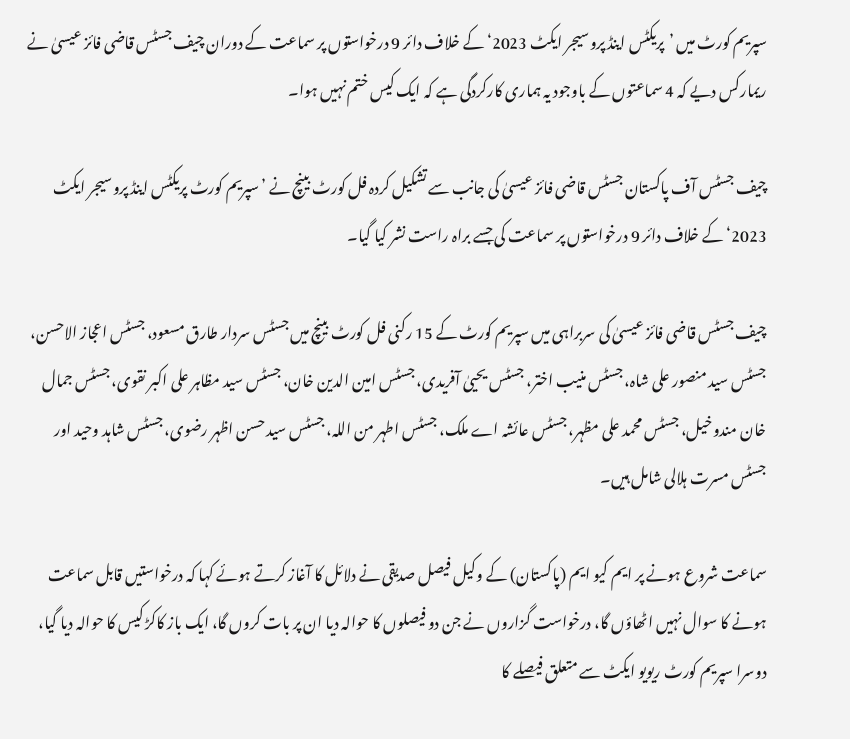سپریم کورٹ میں ’پریکٹس اینڈ پروسیجر ایکٹ 2023‘ کے خلاف دائر 9 درخواستوں پر سماعت کے دوران چیف جسٹس قاضی فائز عیسیٰ نے ریمارکس دیے کہ 4 سماعتوں کے باوجود یہ ہماری کارکردگی ہے کہ ایک کیس ختم نہیں ہوا۔

چیف جسٹس آف پاکستان جسٹس قاضی فائز عیسیٰ کی جانب سے تشکیل کردہ فل کورٹ بینچ نے ’سپریم کورٹ پریکٹس اینڈ پروسیجر ایکٹ 2023‘ کے خلاف دائر 9 درخواستوں پر سماعت کی جسے براہ راست نشر کیا گیا۔

چیف جسٹس قاضی فائز عیسیٰ کی سربراہی میں سپریم کورٹ کے 15 رکنی فل کورٹ بینچ میں جسٹس سردار طارق مسعود، جسٹس اعجاز الاحسن، جسٹس سید منصور علی شاہ، جسٹس منیب اختر، جسٹس یحییٰ آفریدی، جسٹس امین الدین خان، جسٹس سید مظاہر علی اکبر نقوی، جسٹس جمال خان مندوخیل، جسٹس محمد علی مظہر، جسٹس عائشہ اے ملک، جسٹس اطہر من اللہ، جسٹس سید حسن اظہر رضوی، جسٹس شاہد وحید اور جسٹس مسرت ہلالی شامل ہیں۔

سماعت شروع ہونے پر ایم کیو ایم (پاکستان) کے وکیل فیصل صدیقی نے دلائل کا آغاز کرتے ہوئے کہا کہ درخواستیں قابل سماعت ہونے کا سوال نہیں اٹھاؤں گا، درخواست گزاروں نے جن دو فیصلوں کا حوالہ دیا ان پر بات کروں گا، ایک باز کاکڑ کیس کا حوالہ دیا گیا، دوسرا سپریم کورٹ ریویو ایکٹ سے متعلق فیصلے کا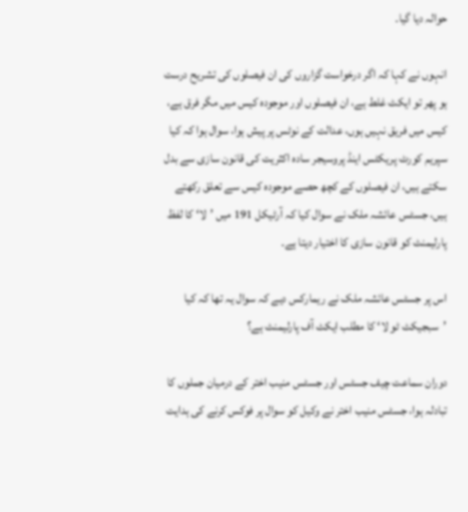حوالہ دیا گیا۔

انہوں نے کہا کہ اگر درخواست گزاروں کی ان فیصلوں کی تشریح درست ہو پھر تو ایکٹ غلط ہے، ان فیصلوں اور موجودہ کیس میں مگر فرق ہے، کیس میں فریق نہیں ہوں، عدالت کے نوٹس پر پیش ہوا، سوال ہوا کہ کیا سپریم کورٹ پریکٹس اینڈ پروسیجر سادہ اکثریت کی قانون سازی سے بدل سکتے ہیں، ان فیصلوں کے کچھ حصے موجودہ کیس سے تعلق رکھتے ہیں، جسٹس عائشہ ملک نے سوال کیا کہ آرٹیکل 191 میں ’لا‘ کا لفظ پارلیمنٹ کو قانون سازی کا اختیار دیتا ہے۔

اس پر جسٹس عائشہ ملک نے ریمارکس دیے کہ سوال یہ تھا کہ کیا ’سبجیکٹ ٹو لا‘ کا مطلب ایکٹ آف پارلیمنٹ ہے؟

دوران سماعت چیف جسٹس اور جسٹس منیب اختر کے درمیان جملوں کا تبادلہ ہوا، جسٹس منیب اختر نے وکیل کو سوال پر فوکس کرنے کی ہدایت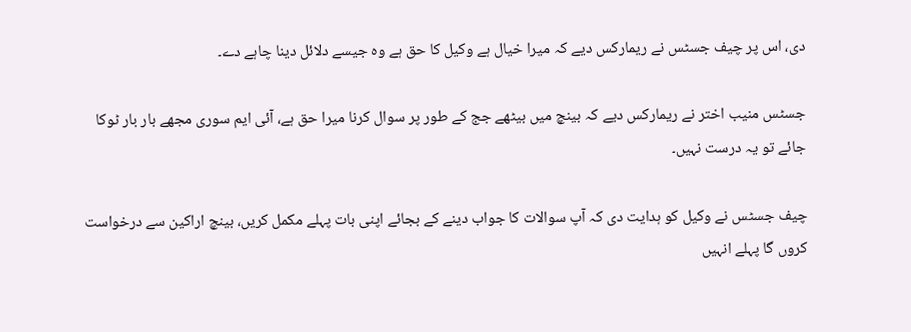دی، اس پر چیف جسٹس نے ریمارکس دیے کہ میرا خیال ہے وکیل کا حق ہے وہ جیسے دلائل دینا چاہے دے۔

جسٹس منیب اختر نے ریمارکس دیے کہ بینچ میں بیٹھے جج کے طور پر سوال کرنا میرا حق ہے، آئی ایم سوری مجھے بار بار ٹوکا جائے تو یہ درست نہیں۔

چیف جسٹس نے وکیل کو ہدایت دی کہ آپ سوالات کا جواب دینے کے بجائے اپنی بات پہلے مکمل کریں، بینچ اراکین سے درخواست کروں گا پہلے انہیں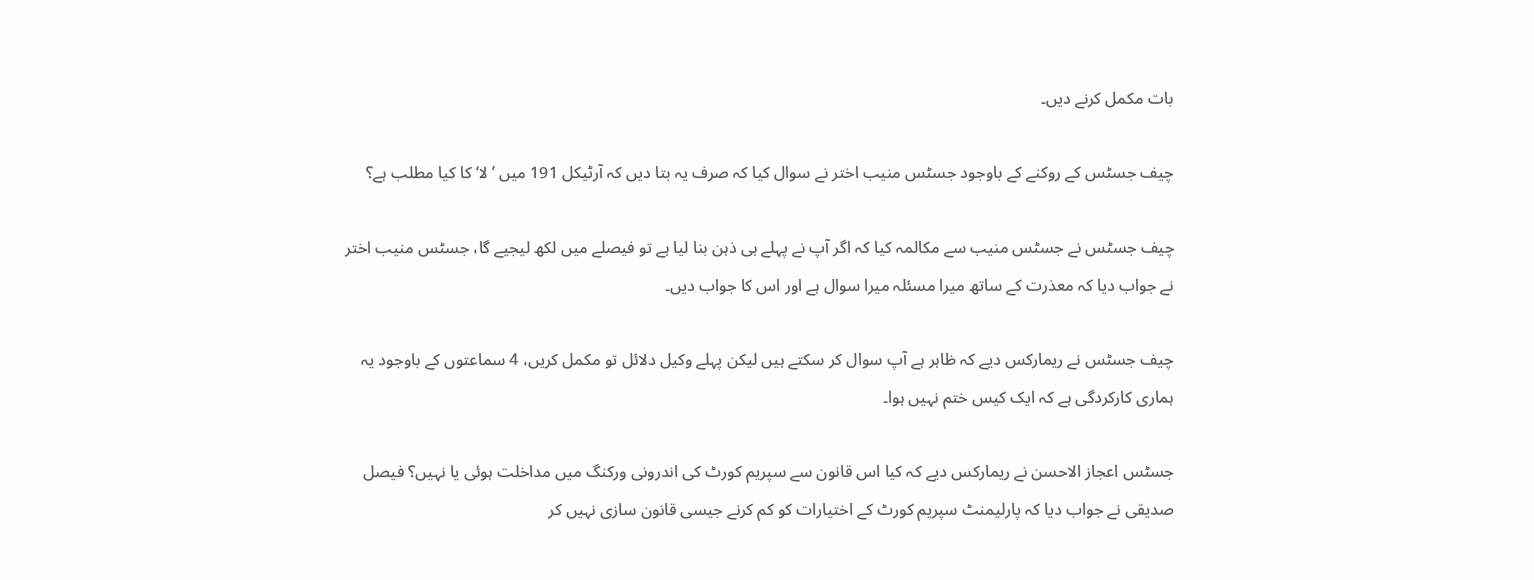بات مکمل کرنے دیں۔

چیف جسٹس کے روکنے کے باوجود جسٹس منیب اختر نے سوال کیا کہ صرف یہ بتا دیں کہ آرٹیکل 191 میں ’لا‘ کا کیا مطلب ہے؟

چیف جسٹس نے جسٹس منیب سے مکالمہ کیا کہ اگر آپ نے پہلے ہی ذہن بنا لیا ہے تو فیصلے میں لکھ لیجیے گا، جسٹس منیب اختر نے جواب دیا کہ معذرت کے ساتھ میرا مسئلہ میرا سوال ہے اور اس کا جواب دیں۔

چیف جسٹس نے ریمارکس دیے کہ ظاہر ہے آپ سوال کر سکتے ہیں لیکن پہلے وکیل دلائل تو مکمل کریں، 4 سماعتوں کے باوجود یہ ہماری کارکردگی ہے کہ ایک کیس ختم نہیں ہوا۔

جسٹس اعجاز الاحسن نے ریمارکس دیے کہ کیا اس قانون سے سپریم کورٹ کی اندرونی ورکنگ میں مداخلت ہوئی یا نہیں؟ فیصل صدیقی نے جواب دیا کہ پارلیمنٹ سپریم کورٹ کے اختیارات کو کم کرنے جیسی قانون سازی نہیں کر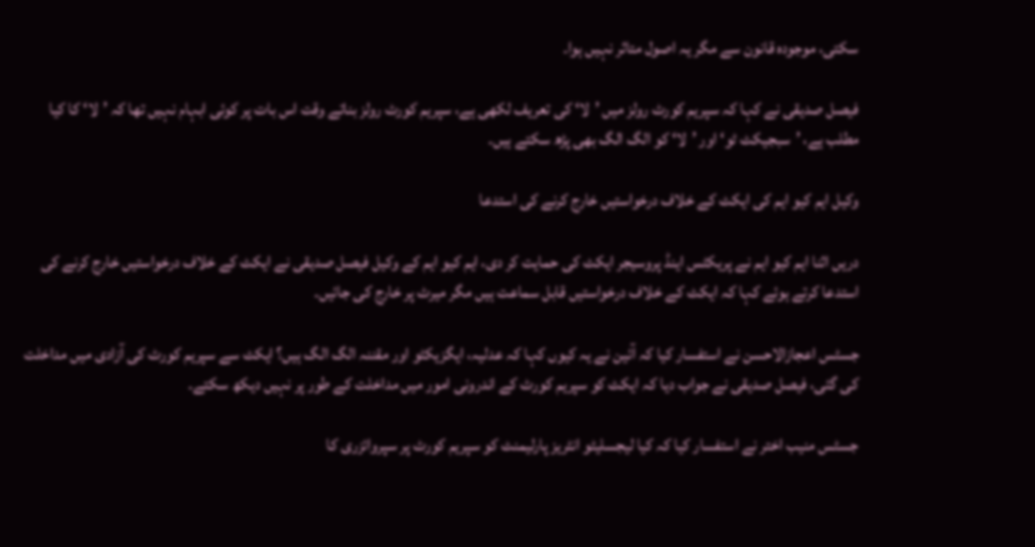سکتی، موجودہ قانون سے مگر یہ اصول متاثر نہیں ہوا۔

فیصل صدیقی نے کہا کہ سپریم کورٹ رولز میں ’لا‘ کی تعریف لکھی ہے، سپریم کورٹ رولز بناتے وقت اس بات پر کوئی ابہام نہیں تھا کہ ’لا‘ کا کیا مطلب ہے، ’سبجیکٹ ٹو‘ اور ’لا‘ کو الگ الگ بھی پڑھ سکتے ہیں۔

وکیل ایم کیو ایم کی ایکٹ کے خلاف درخواستیں خارج کرنے کی استدعا

دریں اثنا ایم کیو ایم نے پریکٹس اینڈ پروسیجر ایکٹ کی حمایت کر دی، ایم کیو ایم کے وکیل فیصل صدیقی نے ایکٹ کے خلاف درخواستیں خارج کرنے کی استدعا کرتے ہوئے کہا کہ ایکٹ کے خلاف درخواستیں قابل سماعت ہیں مگر میرٹ پر خارج کی جائیں۔

جسٹس اعجازالاحسن نے استفسار کیا کہ آئین نے یہ کیوں کہا کہ عدلیہ، ایگزیکٹو اور مقننہ الگ الگ ہیں؟ ایکٹ سے سپریم کورٹ کی آزادی میں مداخلت کی گئی، فیصل صدیقی نے جواب دیا کہ ایکٹ کو سپریم کورٹ کے اندرونی امور میں مداخلت کے طور پر نہیں دیکھ سکتے۔

جسٹس منیب اختر نے استفسار کیا کہ کیا لیجسلیٹو انٹریز پارلیمنٹ کو سپریم کورٹ پر سپروائزری کا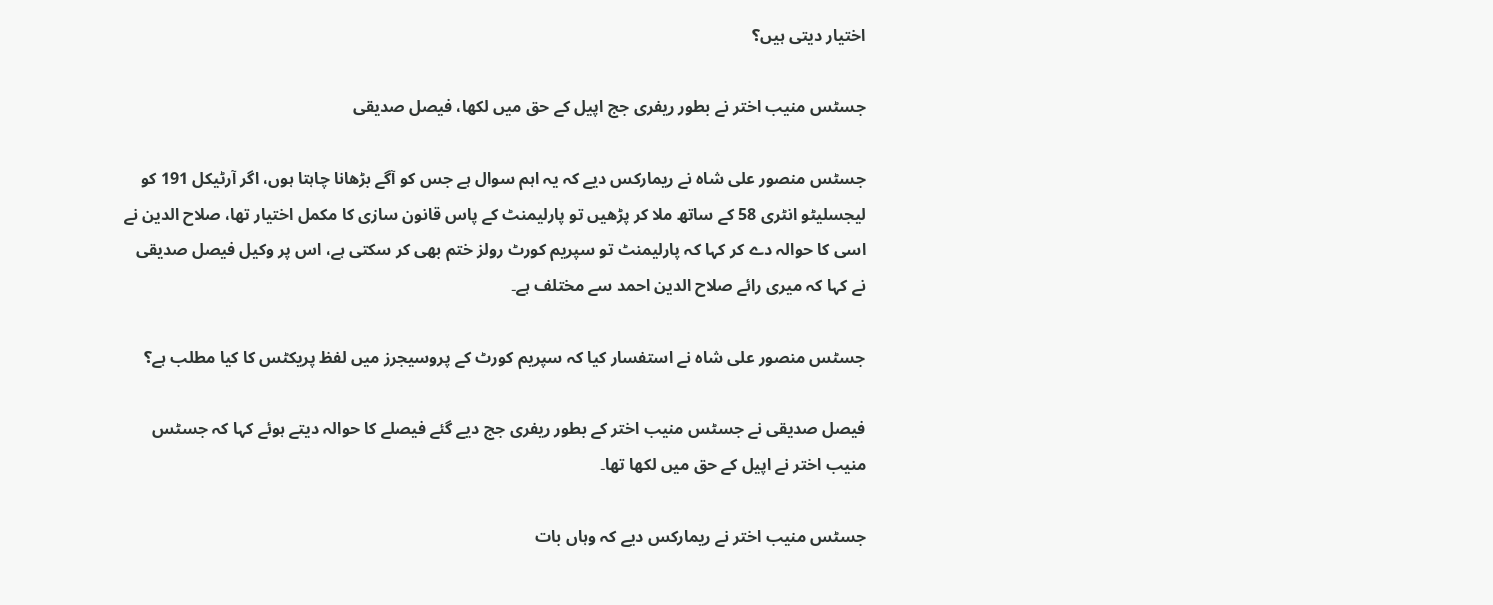اختیار دیتی ہیں؟

جسٹس منیب اختر نے بطور ریفری جج اپیل کے حق میں لکھا، فیصل صدیقی

جسٹس منصور علی شاہ نے ریمارکس دیے کہ یہ اہم سوال ہے جس کو آگے بڑھانا چاہتا ہوں، اگر آرٹیکل 191 کو لیجسلیٹو انٹری 58 کے ساتھ ملا کر پڑھیں تو پارلیمنٹ کے پاس قانون سازی کا مکمل اختیار تھا، صلاح الدین نے اسی کا حوالہ دے کر کہا کہ پارلیمنٹ تو سپریم کورٹ رولز ختم بھی کر سکتی ہے، اس پر وکیل فیصل صدیقی نے کہا کہ میری رائے صلاح الدین احمد سے مختلف ہے۔

جسٹس منصور علی شاہ نے استفسار کیا کہ سپریم کورٹ کے پروسیجرز میں لفظ پریکٹس کا کیا مطلب ہے؟

فیصل صدیقی نے جسٹس منیب اختر کے بطور ریفری جج دیے گئے فیصلے کا حوالہ دیتے ہوئے کہا کہ جسٹس منیب اختر نے اپیل کے حق میں لکھا تھا۔

جسٹس منیب اختر نے ریمارکس دیے کہ وہاں بات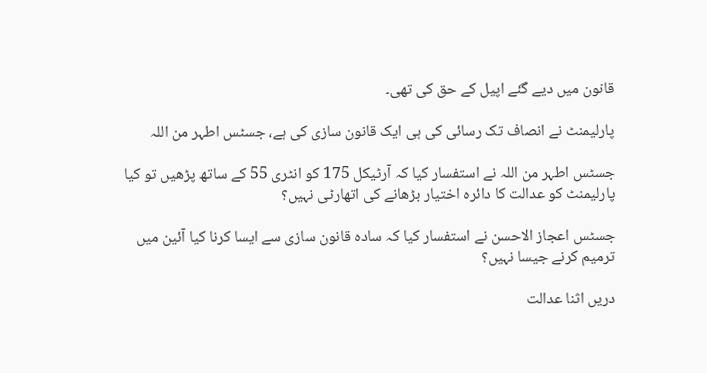قانون میں دیے گئے اپیل کے حق کی تھی۔

پارلیمنٹ نے انصاف تک رسائی کی ہی ایک قانون سازی کی ہے، جسٹس اطہر من اللہ

جسٹس اطہر من اللہ نے استفسار کیا کہ آرٹیکل 175 کو انٹری 55 کے ساتھ پڑھیں تو کیا پارلیمنٹ کو عدالت کا دائرہ اختیار بڑھانے کی اتھارٹی نہیں؟

جسٹس اعجاز الاحسن نے استفسار کیا کہ سادہ قانون سازی سے ایسا کرنا کیا آئین میں ترمیم کرنے جیسا نہیں؟

دریں اثنا عدالت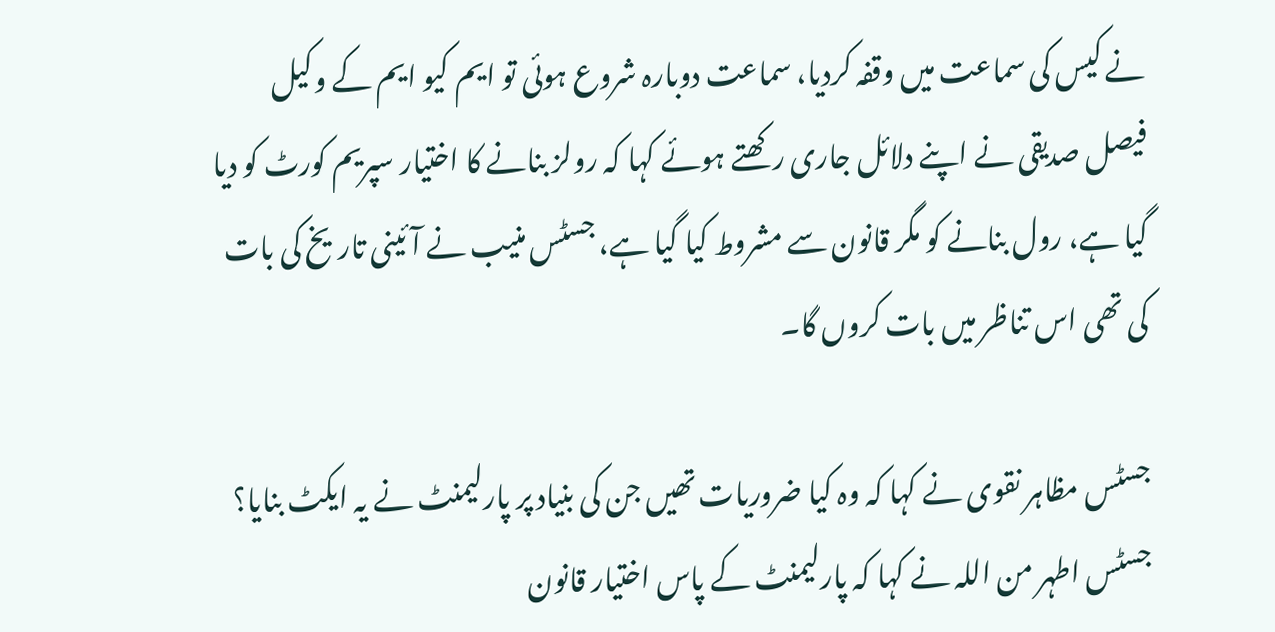نے کیس کی سماعت میں وقفہ کردیا، سماعت دوبارہ شروع ہوئی تو ایم کیو ایم کے وکیل فیصل صدیقی نے اپنے دلائل جاری رکھتے ہوئے کہا کہ رولز بنانے کا اختیار سپریم کورٹ کو دیا گیا ہے، رول بنانے کو مگر قانون سے مشروط کیا گیا ہے، جسٹس منیب نے آئینی تاریخ کی بات کی تھی اس تناظر میں بات کروں گا۔

جسٹس مظاہر نقوی نے کہا کہ وہ کیا ضروریات تھیں جن کی بنیاد پر پارلیمنٹ نے یہ ایکٹ بنایا؟ جسٹس اطہر من اللہ نے کہا کہ پارلیمنٹ کے پاس اختیار قانون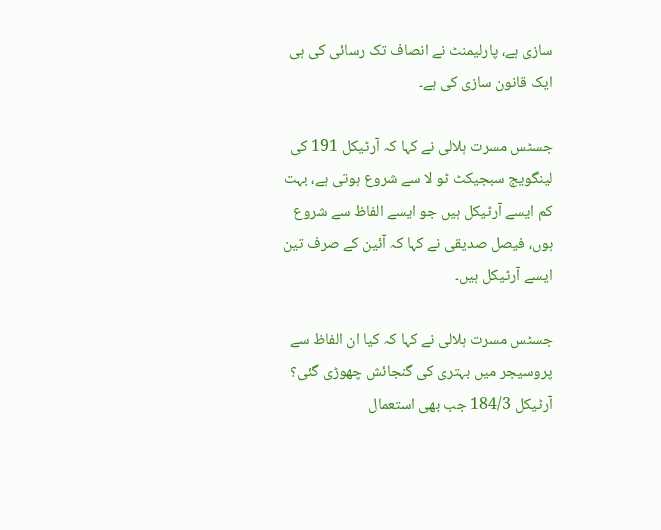سازی ہے، پارلیمنٹ نے انصاف تک رسائی کی ہی ایک قانون سازی کی ہے۔

جسٹس مسرت ہلالی نے کہا کہ آرٹیکل 191 کی لینگویج سبجیکٹ ٹو لا سے شروع ہوتی ہے، بہت کم ایسے آرٹیکل ہیں جو ایسے الفاظ سے شروع ہوں، فیصل صدیقی نے کہا کہ آئین کے صرف تین ایسے آرٹیکل ہیں۔

جسٹس مسرت ہلالی نے کہا کہ کیا ان الفاظ سے پروسیجر میں بہتری کی گنجائش چھوڑی گئی؟ آرٹیکل 184/3 جب بھی استعمال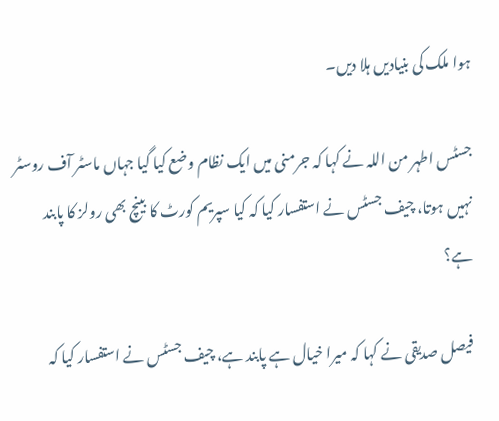ہوا ملک کی بنیادیں ہلا دیں۔

جسٹس اطہر من اللہ نے کہا کہ جرمنی میں ایک نظام وضع کیا گیا جہاں ماسٹر آف روسٹر نہیں ہوتا، چیف جسٹس نے استفسار کیا کہ کیا سپریم کورٹ کا بینچ بھی رولز کا پابند ہے؟

فیصل صدیقی نے کہا کہ میرا خیال ہے پابند ہے، چیف جسٹس نے استفسار کیا کہ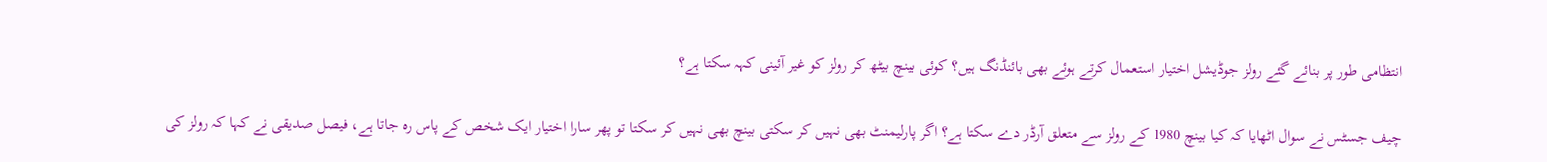انتظامی طور پر بنائے گئے رولز جوڈیشل اختیار استعمال کرتے ہوئے بھی بائنڈنگ ہیں؟ کوئی بینچ بیٹھ کر رولز کو غیر آئینی کہہ سکتا ہے؟

چیف جسٹس نے سوال اٹھایا کہ کیا بینچ 1980 کے رولز سے متعلق آرڈر دے سکتا ہے؟ اگر پارلیمنٹ بھی نہیں کر سکتی بینچ بھی نہیں کر سکتا تو پھر سارا اختیار ایک شخص کے پاس رہ جاتا ہے، فیصل صدیقی نے کہا کہ رولز کی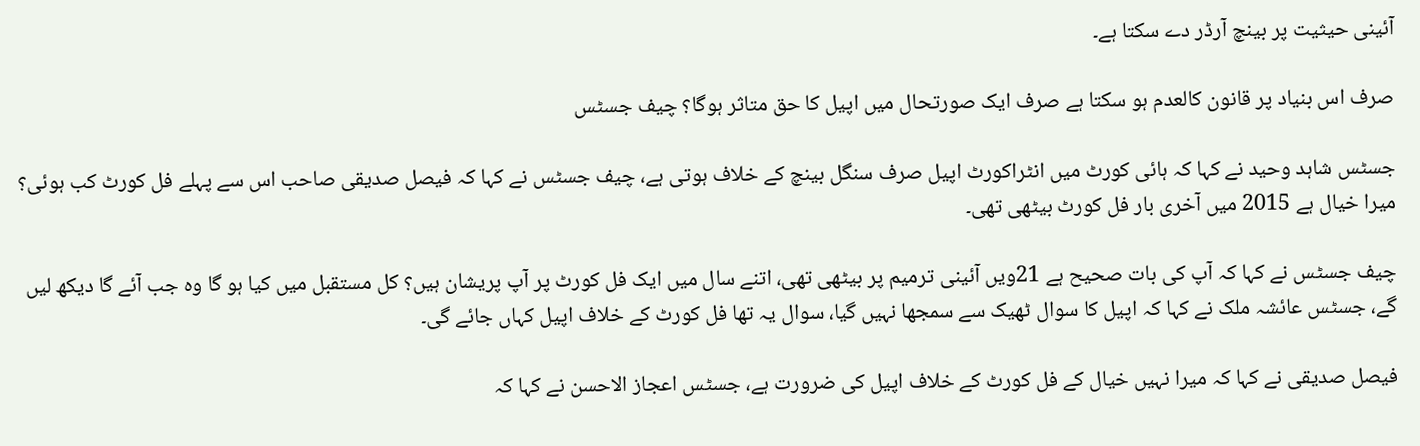آئینی حیثیت پر بینچ آرڈر دے سکتا ہے۔

صرف اس بنیاد پر قانون کالعدم ہو سکتا ہے صرف ایک صورتحال میں اپیل کا حق متاثر ہوگا؟ چیف جسٹس

جسٹس شاہد وحید نے کہا کہ ہائی کورٹ میں انٹراکورٹ اپیل صرف سنگل بینچ کے خلاف ہوتی ہے، چیف جسٹس نے کہا کہ فیصل صدیقی صاحب اس سے پہلے فل کورٹ کب ہوئی؟ میرا خیال ہے 2015 میں آخری بار فل کورٹ بیٹھی تھی۔

چیف جسٹس نے کہا کہ آپ کی بات صحیح ہے 21ویں آئینی ترمیم پر بیٹھی تھی، اتنے سال میں ایک فل کورٹ پر آپ پریشان ہیں؟ کل مستقبل میں کیا ہو گا وہ جب آئے گا دیکھ لیں گے، جسٹس عائشہ ملک نے کہا کہ اپیل کا سوال ٹھیک سے سمجھا نہیں گیا، سوال یہ تھا فل کورٹ کے خلاف اپیل کہاں جائے گی۔

فیصل صدیقی نے کہا کہ میرا نہیں خیال کے فل کورٹ کے خلاف اپیل کی ضرورت ہے، جسٹس اعجاز الاحسن نے کہا کہ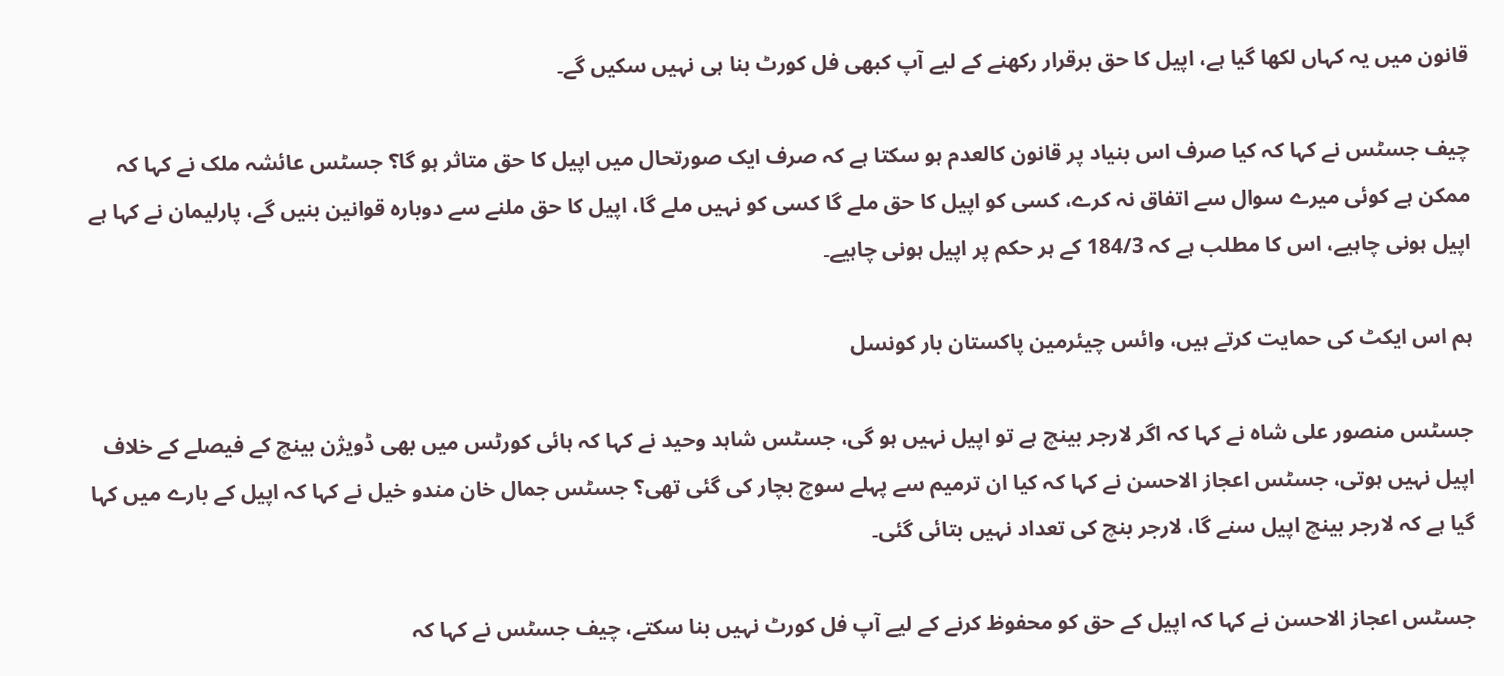قانون میں یہ کہاں لکھا گیا ہے، اپیل کا حق برقرار رکھنے کے لیے آپ کبھی فل کورٹ بنا ہی نہیں سکیں گے۔

چیف جسٹس نے کہا کہ کیا صرف اس بنیاد پر قانون کالعدم ہو سکتا ہے کہ صرف ایک صورتحال میں اپیل کا حق متاثر ہو گا؟ جسٹس عائشہ ملک نے کہا کہ ممکن ہے کوئی میرے سوال سے اتفاق نہ کرے، کسی کو اپیل کا حق ملے گا کسی کو نہیں ملے گا، اپیل کا حق ملنے سے دوبارہ قوانین بنیں گے، پارلیمان نے کہا ہے اپیل ہونی چاہیے، اس کا مطلب ہے کہ 184/3 کے ہر حکم پر اپیل ہونی چاہیے۔

ہم اس ایکٹ کی حمایت کرتے ہیں، وائس چیئرمین پاکستان بار کونسل

جسٹس منصور علی شاہ نے کہا کہ اگر لارجر بینچ ہے تو اپیل نہیں ہو گی، جسٹس شاہد وحید نے کہا کہ ہائی کورٹس میں بھی ڈویژن بینچ کے فیصلے کے خلاف اپیل نہیں ہوتی، جسٹس اعجاز الاحسن نے کہا کہ کیا ان ترمیم سے پہلے سوچ بچار کی گئی تھی؟ جسٹس جمال خان مندو خیل نے کہا کہ اپیل کے بارے میں کہا گیا ہے کہ لارجر بینچ اپیل سنے گا، لارجر بنچ کی تعداد نہیں بتائی گئی۔

جسٹس اعجاز الاحسن نے کہا کہ اپیل کے حق کو محفوظ کرنے کے لیے آپ فل کورٹ نہیں بنا سکتے، چیف جسٹس نے کہا کہ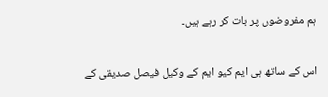ہم مفروضوں پر بات کر رہے ہیں۔

اس کے ساتھ ہی ایم کیو ایم کے وکیل فیصل صدیقی کے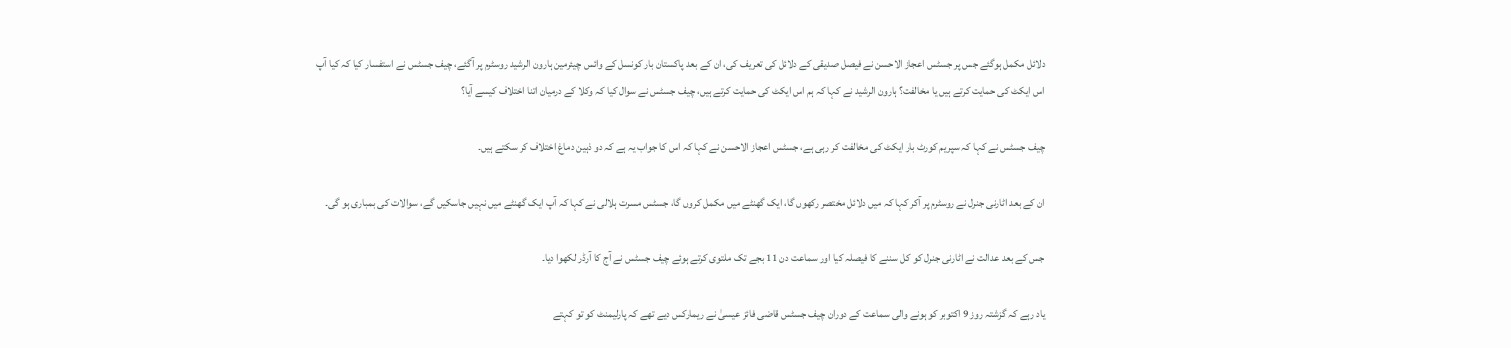دلائل مکمل ہوگئے جس پر جسٹس اعجاز الاحسن نے فیصل صدیقی کے دلائل کی تعریف کی، ان کے بعد پاکستان بار کونسل کے وائس چیئرمین ہارون الرشید روسٹرم پر آگئے، چیف جسٹس نے استفسار کیا کہ کیا آپ اس ایکٹ کی حمایت کرتے ہیں یا مخالفت؟ ہارون الرشید نے کہا کہ ہم اس ایکٹ کی حمایت کرتے ہیں، چیف جسٹس نے سوال کیا کہ وکلا کے درمیان اتنا اختلاف کیسے آیا؟

چیف جسٹس نے کہا کہ سپریم کورٹ بار ایکٹ کی مخالفت کر رہی ہے، جسٹس اعجاز الاحسن نے کہا کہ اس کا جواب یہ ہے کہ دو ذہین دماغ اختلاف کر سکتے ہیں۔

ان کے بعد اٹارنی جنرل نے روسٹرم پر آکر کہا کہ میں دلائل مختصر رکھوں گا، ایک گھنٹے میں مکمل کروں گا، جسٹس مسرت ہلالی نے کہا کہ آپ ایک گھنٹے میں نہیں جاسکیں گے، سوالات کی بمباری ہو گی۔

جس کے بعد عدالت نے اٹارنی جنرل کو کل سننے کا فیصلہ کیا اور سماعت دن 11 بجے تک ملتوی کرتے ہوئے چیف جسٹس نے آج کا آرڈر لکھوا دیا۔

یاد رہے کہ گزشتہ روز 9 اکتوبر کو ہونے والی سماعت کے دوران چیف جسٹس قاضی فائز عیسیٰ نے ریمارکس دیے تھے کہ پارلیمنٹ کو تو کہتے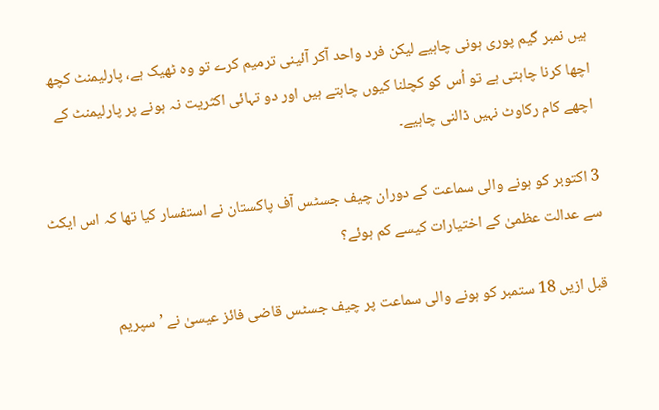ہیں نمبر گیم پوری ہونی چاہیے لیکن فرد واحد آکر آئینی ترمیم کرے تو وہ ٹھیک ہے، پارلیمنٹ کچھ اچھا کرنا چاہتی ہے تو اُس کو کچلنا کیوں چاہتے ہیں اور دو تہائی اکثریت نہ ہونے پر پارلیمنٹ کے اچھے کام رکاوٹ نہیں ڈالنی چاہیے۔

3 اکتوبر کو ہونے والی سماعت کے دوران چیف جسٹس آف پاکستان نے استفسار کیا تھا کہ اس ایکٹ سے عدالت عظمیٰ کے اختیارات کیسے کم ہوئے؟

قبل ازیں 18 ستمبر کو ہونے والی سماعت پر چیف جسٹس قاضی فائز عیسیٰ نے ’سپریم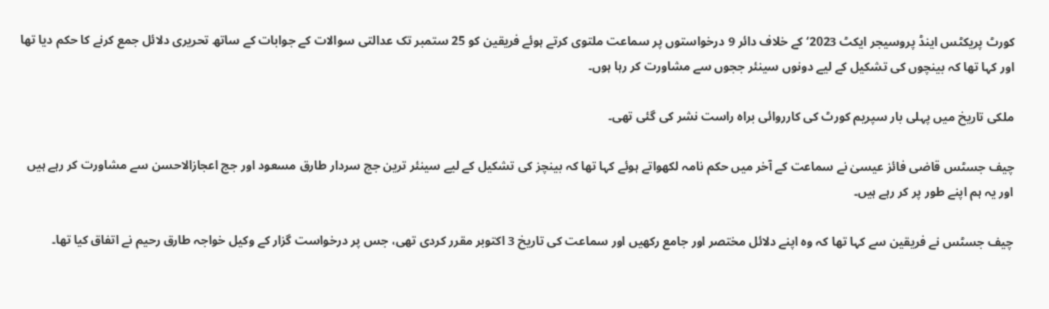کورٹ پریکٹس اینڈ پروسیجر ایکٹ 2023‘ کے خلاف دائر 9 درخواستوں پر سماعت ملتوی کرتے ہوئے فریقین کو 25 ستمبر تک عدالتی سوالات کے جوابات کے ساتھ تحریری دلائل جمع کرنے کا حکم دیا تھا اور کہا تھا کہ بینچوں کی تشکیل کے لیے دونوں سینئر ججوں سے مشاورت کر رہا ہوں۔

ملکی تاریخ میں پہلی بار سپریم کورٹ کی کارروائی براہ راست نشر کی گئی تھی۔

چیف جسٹس قاضی فائز عیسیٰ نے سماعت کے آخر میں حکم نامہ لکھواتے ہوئے کہا تھا کہ بینچز کی تشکیل کے لیے سینئر ترین جج سردار طارق مسعود اور جج اعجازالاحسن سے مشاورت کر رہے ہیں اور یہ ہم اپنے طور پر کر رہے ہیں۔

چیف جسٹس نے فریقین سے کہا تھا کہ وہ اپنے دلائل مختصر اور جامع رکھیں اور سماعت کی تاریخ 3 اکتوبر مقرر کردی تھی، جس پر درخواست گزار کے وکیل خواجہ طارق رحیم نے اتفاق کیا تھا۔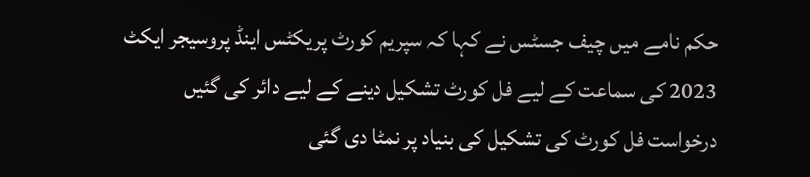حکم نامے میں چیف جسٹس نے کہا کہ سپریم کورٹ پریکٹس اینڈ پروسیجر ایکٹ 2023 کی سماعت کے لیے فل کورٹ تشکیل دینے کے لیے دائر کی گئیں درخواست فل کورٹ کی تشکیل کی بنیاد پر نمٹا دی گئی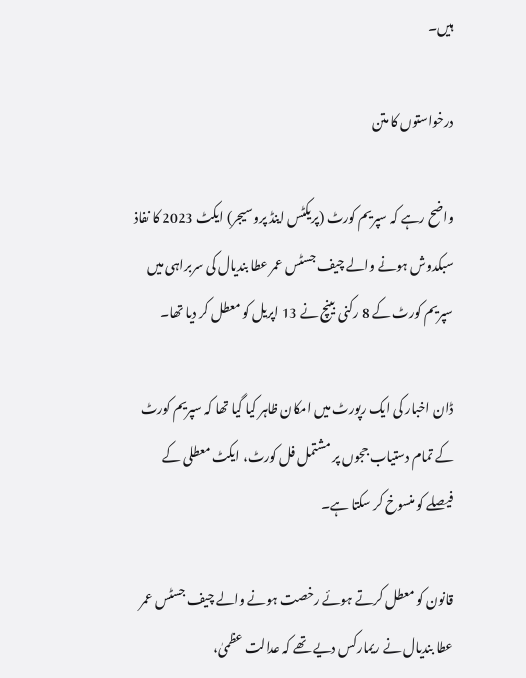ہیں۔

درخواستوں کا متن

واضح رہے کہ سپریم کورٹ (پریکٹس اینڈ پروسیجر) ایکٹ 2023 کا نفاذ سبکدوش ہونے والے چیف جسٹس عمر عطا بندیال کی سربراہی میں سپریم کورٹ کے 8 رکنی بینچ نے 13 اپریل کو معطل کر دیا تھا۔

ڈان اخبار کی ایک رپورٹ میں امکان ظاہر کیا گیا تھا کہ سپریم کورٹ کے تمام دستیاب ججوں پر مشتمل فل کورٹ، ایکٹ معطلی کے فیصلے کو منسوخ کر سکتا ہے۔

قانون کو معطل کرتے ہوئے رخصت ہونے والے چیف جسٹس عمر عطا بندیال نے ریمارکس دیے تھے کہ عدالت عظمیٰ،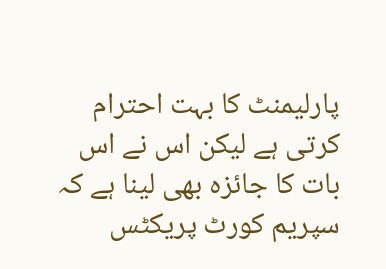پارلیمنٹ کا بہت احترام کرتی ہے لیکن اس نے اس بات کا جائزہ بھی لینا ہے کہ سپریم کورٹ پریکٹس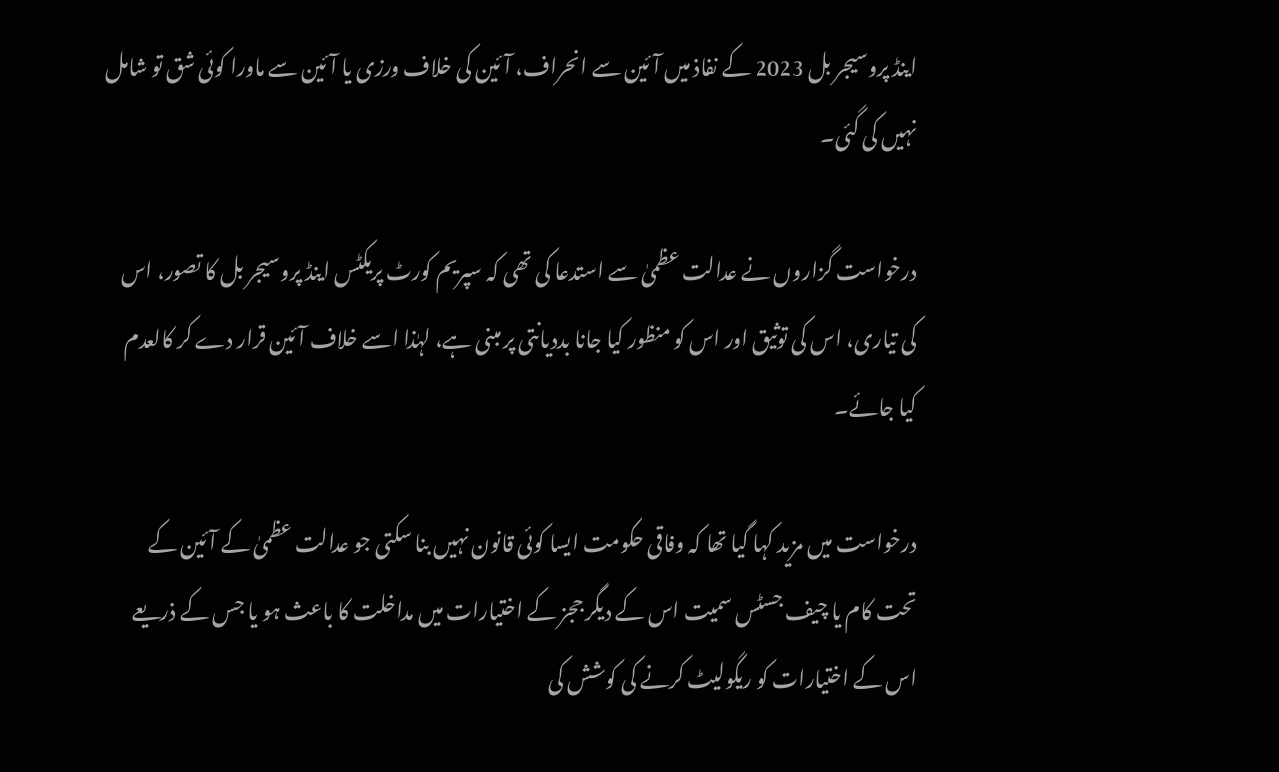اینڈ پروسیجر بل 2023 کے نفاذ میں آئین سے انحراف، آئین کی خلاف ورزی یا آئین سے ماورا کوئی شق تو شامل نہیں کی گئی۔

درخواست گزاروں نے عدالت عظمیٰ سے استدعا کی تھی کہ سپریم کورٹ پریکٹس اینڈ پروسیجر بل کا تصور، اس کی تیاری، اس کی توثیق اور اس کو منظور کیا جانا بددیانتی پر مبنی ہے، لہٰذا اسے خلاف آئین قرار دے کر کالعدم کیا جائے۔

درخواست میں مزید کہا گیا تھا کہ وفاقی حکومت ایسا کوئی قانون نہیں بنا سکتی جو عدالت عظمیٰ کے آئین کے تحت کام یا چیف جسٹس سمیت اس کے دیگر ججز کے اختیارات میں مداخلت کا باعث ہو یا جس کے ذریعے اس کے اختیارات کو ریگولیٹ کرنے کی کوشش کی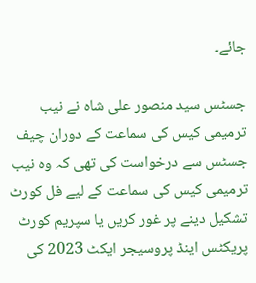جائے۔

جسٹس سید منصور علی شاہ نے نیب ترمیمی کیس کی سماعت کے دوران چیف جسٹس سے درخواست کی تھی کہ وہ نیب ترمیمی کیس کی سماعت کے لیے فل کورٹ تشکیل دینے پر غور کریں یا سپریم کورٹ پریکٹس اینڈ پروسیجر ایکٹ 2023 کی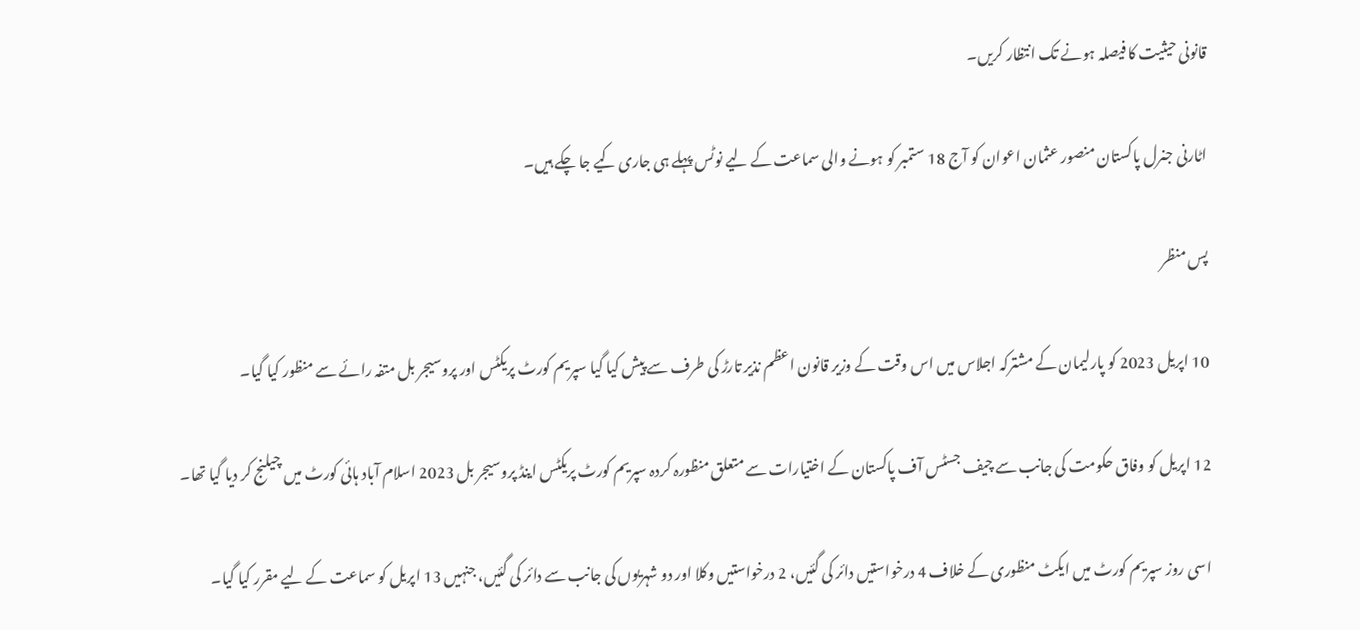قانونی حیثیت کا فیصلہ ہونے تک انتظار کریں۔

اٹارنی جنرل پاکستان منصور عثمان اعوان کو آج 18 ستمبر کو ہونے والی سماعت کے لیے نوٹس پہلے ہی جاری کیے جا چکے ہیں۔

پس منظر

10 اپریل 2023 کو پارلیمان کے مشترکہ اجلاس میں اس وقت کے وزیر قانون اعظم نذیر تارڑ کی طرف سے پیش کیا گیا سپریم کورٹ پریکٹس اور پروسیجر بل متفہ رائے سے منظور کیا گیا۔

12 اپریل کو وفاق حکومت کی جانب سے چیف جسٹس آف پاکستان کے اختیارات سے متعلق منظورہ کردہ سپریم کورٹ پریکٹس اینڈ پروسیجر بل 2023 اسلام آباد ہائی کورٹ میں چیلنج کر دیا گیا تھا۔

اسی روز سپریم کورٹ میں ایکٹ منظوری کے خلاف 4 درخواستیں دائر کی گئیں، 2 درخواستیں وکلا اور دو شہریوں کی جانب سے دائر کی گئیں، جنہیں 13 اپریل کو سماعت کے لیے مقرر کیا گیا۔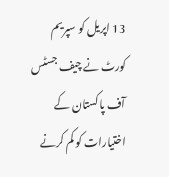13 اپریل کو سپریم کورٹ نے چیف جسٹس آف پاکستان کے اختیارات کو کم کرنے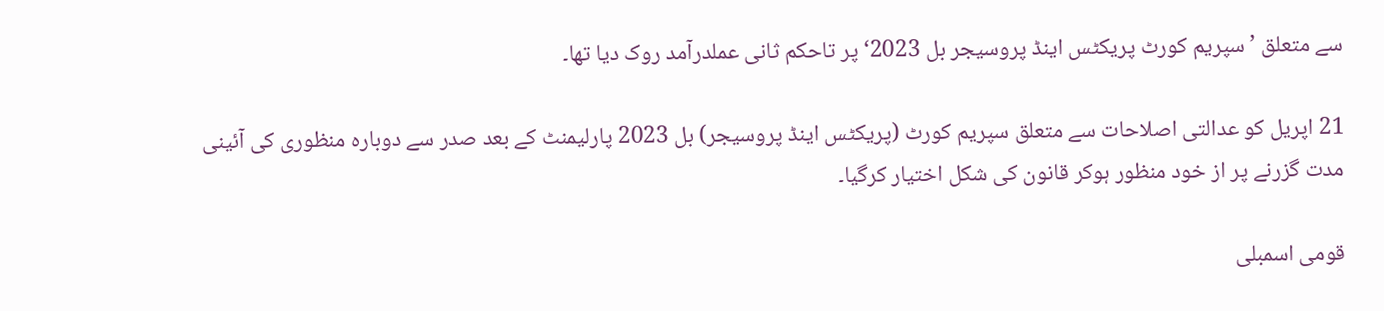سے متعلق ’سپریم کورٹ پریکٹس اینڈ پروسیجر بل 2023‘ پر تاحکم ثانی عملدرآمد روک دیا تھا۔

21 اپریل کو عدالتی اصلاحات سے متعلق سپریم کورٹ (پریکٹس اینڈ پروسیجر) بل 2023 پارلیمنٹ کے بعد صدر سے دوبارہ منظوری کی آئینی مدت گزرنے پر از خود منظور ہوکر قانون کی شکل اختیار کرگیا۔

قومی اسمبلی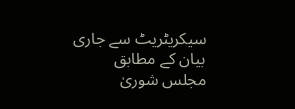سیکریٹریٹ سے جاری بیان کے مطابق مجلس شوریٰ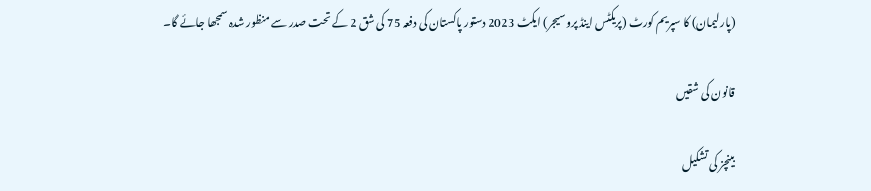(پارلیمان) کا سپریم کورٹ (پریکٹس اینڈ پروسیجر) ایکٹ 2023 دستور پاکستان کی دفعہ 75 کی شق 2 کے تحت صدر سے منظور شدہ سمجھا جائے گا۔

قانون کی شقیں

بینچز کی تشکیل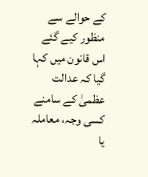کے حوالے سے منظور کیے گئے اس قانون میں کہا گیا کہ عدالت عظمیٰ کے سامنے کسی وجہ، معاملہ یا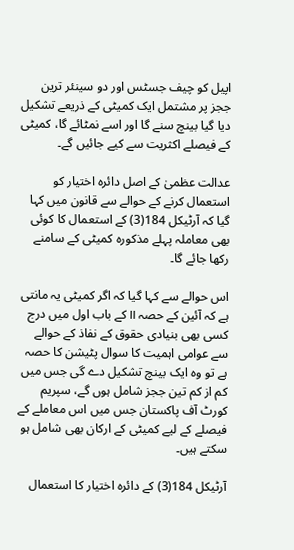اپیل کو چیف جسٹس اور دو سینئر ترین ججز پر مشتمل ایک کمیٹی کے ذریعے تشکیل دیا گیا بینچ سنے گا اور اسے نمٹائے گا، کمیٹی کے فیصلے اکثریت سے کیے جائیں گے۔

عدالت عظمیٰ کے اصل دائرہ اختیار کو استعمال کرنے کے حوالے سے قانون میں کہا گیا کہ آرٹیکل 184(3) کے استعمال کا کوئی بھی معاملہ پہلے مذکورہ کمیٹی کے سامنے رکھا جائے گا۔

اس حوالے سے کہا گیا کہ اگر کمیٹی یہ مانتی ہے کہ آئین کے حصہ II کے باب اول میں درج کسی بھی بنیادی حقوق کے نفاذ کے حوالے سے عوامی اہمیت کا سوال پٹیشن کا حصہ ہے تو وہ ایک بینچ تشکیل دے گی جس میں کم از کم تین ججز شامل ہوں گے، سپریم کورٹ آف پاکستان جس میں اس معاملے کے فیصلے کے لیے کمیٹی کے ارکان بھی شامل ہو سکتے ہیں۔

آرٹیکل 184(3) کے دائرہ اختیار کا استعمال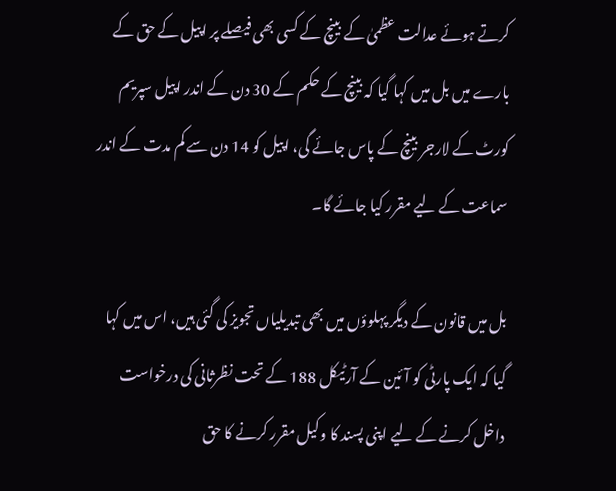کرتے ہوئے عدالت عظمیٰ کے بینچ کے کسی بھی فیصلے پر اپیل کے حق کے بارے میں بل میں کہا گیا کہ بینچ کے حکم کے 30 دن کے اندر اپیل سپریم کورٹ کے لارجر بینچ کے پاس جائے گی، اپیل کو 14 دن سے کم مدت کے اندر سماعت کے لیے مقرر کیا جائے گا۔

بل میں قانون کے دیگر پہلوؤں میں بھی تبدیلیاں تجویز کی گئی ہیں، اس میں کہا گیا کہ ایک پارٹی کو آئین کے آرٹیکل 188 کے تحت نظرثانی کی درخواست داخل کرنے کے لیے اپنی پسند کا وکیل مقرر کرنے کا حق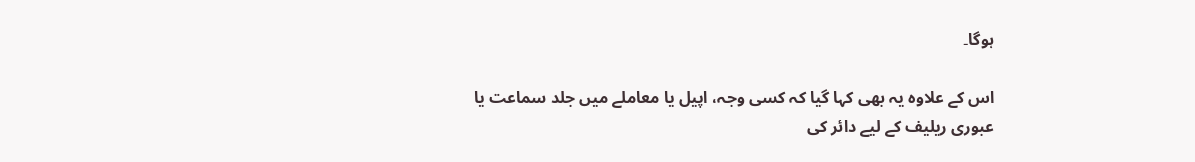ہوگا۔

اس کے علاوہ یہ بھی کہا گیا کہ کسی وجہ، اپیل یا معاملے میں جلد سماعت یا عبوری ریلیف کے لیے دائر کی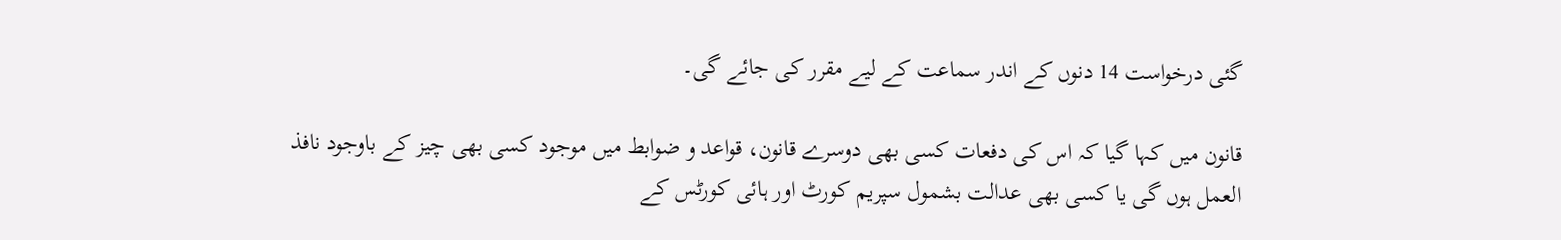گئی درخواست 14 دنوں کے اندر سماعت کے لیے مقرر کی جائے گی۔

قانون میں کہا گیا کہ اس کی دفعات کسی بھی دوسرے قانون، قواعد و ضوابط میں موجود کسی بھی چیز کے باوجود نافذ العمل ہوں گی یا کسی بھی عدالت بشمول سپریم کورٹ اور ہائی کورٹس کے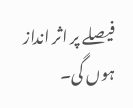فیصلے پر اثر انداز ہوں گی۔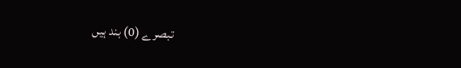تبصرے (0) بند ہیں